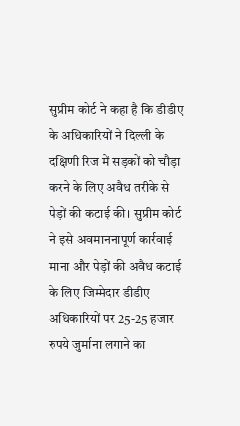सुप्रीम कोर्ट ने कहा है कि डीडीए के अधिकारियों ने दिल्ली के दक्षिणी रिज में सड़कों को चौड़ा करने के लिए अवैध तरीके से पेड़ों की कटाई की। सुप्रीम कोर्ट ने इसे अवमाननापूर्ण कार्रवाई माना और पेड़ों की अवैध कटाई के लिए जिम्मेदार डीडीए अधिकारियों पर 25-25 हजार रुपये जुर्माना लगाने का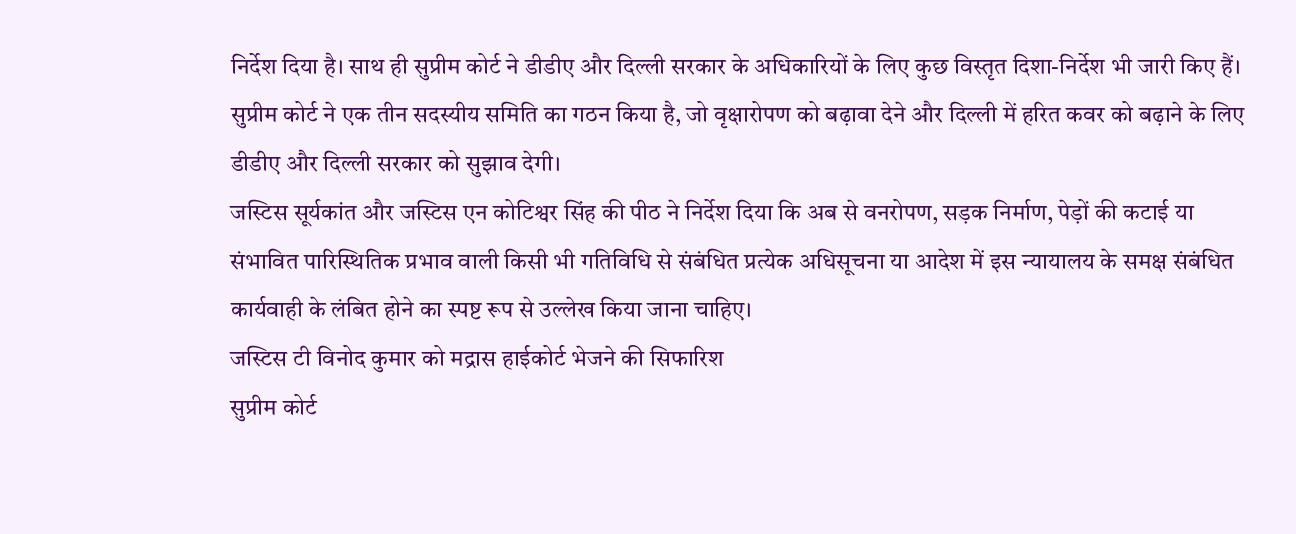निर्देश दिया है। साथ ही सुप्रीम कोर्ट ने डीडीए और दिल्ली सरकार के अधिकारियों के लिए कुछ विस्तृत दिशा-निर्देश भी जारी किए हैं। सुप्रीम कोर्ट ने एक तीन सदस्यीय समिति का गठन किया है, जो वृक्षारोपण को बढ़ावा देने और दिल्ली में हरित कवर को बढ़ाने के लिए डीडीए और दिल्ली सरकार को सुझाव देगी।
जस्टिस सूर्यकांत और जस्टिस एन कोटिश्वर सिंह की पीठ ने निर्देश दिया कि अब से वनरोपण, सड़क निर्माण, पेड़ों की कटाई या संभावित पारिस्थितिक प्रभाव वाली किसी भी गतिविधि से संबंधित प्रत्येक अधिसूचना या आदेश में इस न्यायालय के समक्ष संबंधित कार्यवाही के लंबित होने का स्पष्ट रूप से उल्लेख किया जाना चाहिए।
जस्टिस टी विनोद कुमार को मद्रास हाईकोर्ट भेजने की सिफारिश
सुप्रीम कोर्ट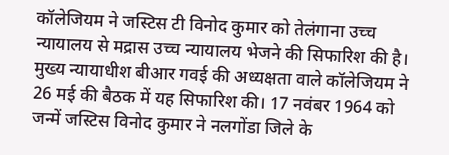कॉलेजियम ने जस्टिस टी विनोद कुमार को तेलंगाना उच्च न्यायालय से मद्रास उच्च न्यायालय भेजने की सिफारिश की है। मुख्य न्यायाधीश बीआर गवई की अध्यक्षता वाले कॉलेजियम ने 26 मई की बैठक में यह सिफारिश की। 17 नवंबर 1964 को जन्में जस्टिस विनोद कुमार ने नलगोंडा जिले के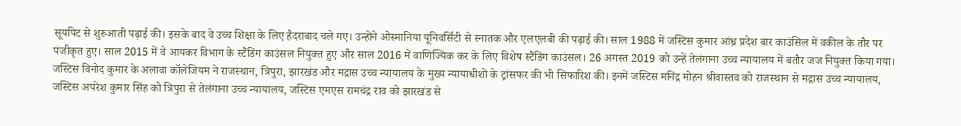सूर्यापेट से शुरुआती पढ़ाई की। इसके बाद वे उच्च शिक्षा के लिए हैदराबाद चले गए। उन्होंने ओस्मानिया यूनिवर्सिटी से स्नातक और एलएलबी की पढ़ाई की। साल 1988 में जस्टिस कुमार आंध्र प्रदेश बार काउंसिल में वकील के तौर पर पंजीकृत हुए। साल 2015 में वे आयकर विभाग के स्टैंडिंग काउंसल नियुक्त हुए और साल 2016 में वाणिज्यिक कर के लिए विशेष स्टैंडिंग काउंसल। 26 अगस्त 2019 को उन्हें तेलंगाना उच्च न्यायालय में बतौर जज नियुक्त किया गया।
जस्टिस विनोद कुमार के अलावा कॉलेजियम ने राजस्थान, त्रिपुरा, झारखंड और मद्रास उच्च न्यायालय के मुख्य न्यायाधीशों के ट्रांसफर की भी सिफारिश की। इनमें जस्टिस मनिंद्र मोहन श्रीवास्तव को राजस्थान से मद्रास उच्च न्यायालय, जस्टिस अपरेश कुमार सिंह को त्रिपुरा से तेलंगाना उच्च न्यायालय, जस्टिस एमएस रामचंद्र राव को झारखंड से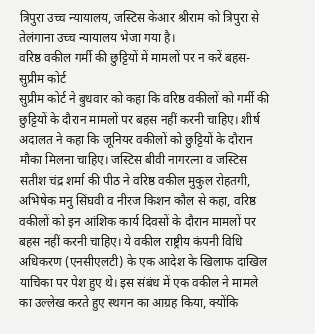त्रिपुरा उच्च न्यायालय, जस्टिस केआर श्रीराम को त्रिपुरा से तेलंगाना उच्च न्यायालय भेजा गया है।
वरिष्ठ वकील गर्मी की छुट्टियों में मामलों पर न करें बहस- सुप्रीम कोर्ट
सुप्रीम कोर्ट ने बुधवार को कहा कि वरिष्ठ वकीलों को गर्मी की छुट्टियों के दौरान मामलों पर बहस नहीं करनी चाहिए। शीर्ष अदालत ने कहा कि जूनियर वकीलों को छुट्टियों के दौरान मौका मिलना चाहिए। जस्टिस बीवी नागरत्ना व जस्टिस सतीश चंद्र शर्मा की पीठ ने वरिष्ठ वकील मुकुल रोहतगी, अभिषेक मनु सिंघवी व नीरज किशन कौल से कहा, वरिष्ठ वकीलों को इन आंशिक कार्य दिवसों के दौरान मामलों पर बहस नहीं करनी चाहिए। ये वकील राष्ट्रीय कंपनी विधि अधिकरण (एनसीएलटी) के एक आदेश के खिलाफ दाखिल याचिका पर पेश हुए थे। इस संबंध में एक वकील ने मामले का उल्लेख करते हुए स्थगन का आग्रह किया, क्योंकि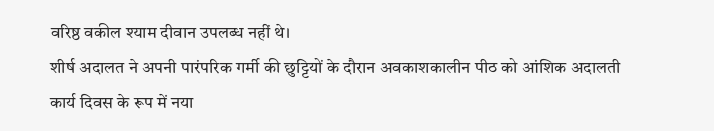वरिष्ठ वकील श्याम दीवान उपलब्ध नहीं थे।
शीर्ष अदालत ने अपनी पारंपरिक गर्मी की छुट्टियों के दौरान अवकाशकालीन पीठ को आंशिक अदालती कार्य दिवस के रूप में नया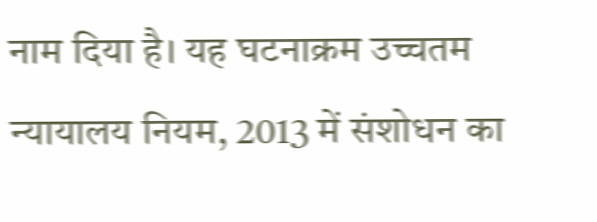नाम दिया है। यह घटनाक्रम उच्चतम न्यायालय नियम, 2013 में संशोधन का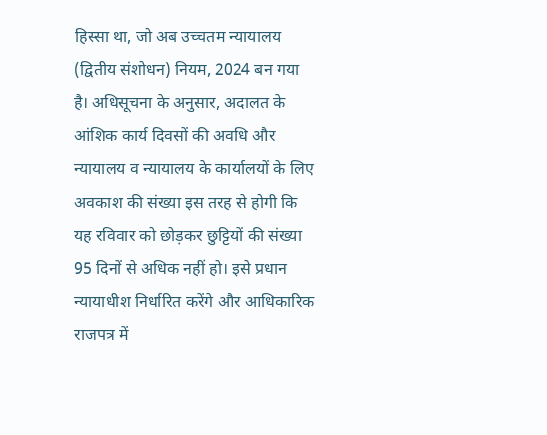हिस्सा था, जो अब उच्चतम न्यायालय (द्वितीय संशोधन) नियम, 2024 बन गया है। अधिसूचना के अनुसार, अदालत के आंशिक कार्य दिवसों की अवधि और न्यायालय व न्यायालय के कार्यालयों के लिए अवकाश की संख्या इस तरह से होगी कि यह रविवार को छोड़कर छुट्टियों की संख्या 95 दिनों से अधिक नहीं हो। इसे प्रधान न्यायाधीश निर्धारित करेंगे और आधिकारिक राजपत्र में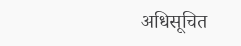अधिसूचित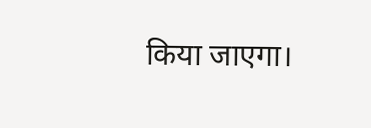किया जाएगा।